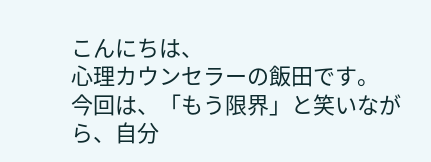こんにちは、
心理カウンセラーの飯田です。
今回は、「もう限界」と笑いながら、自分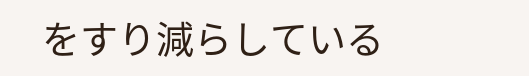をすり減らしている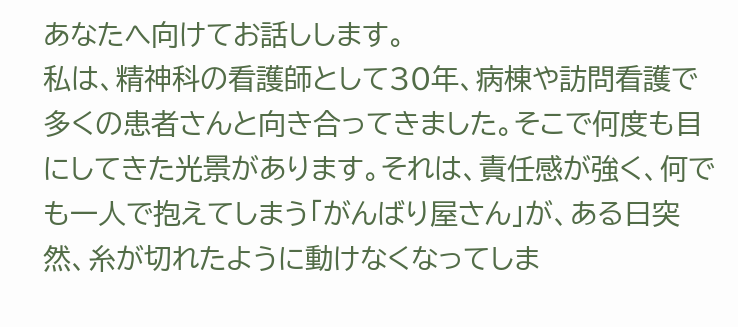あなたへ向けてお話しします。
私は、精神科の看護師として30年、病棟や訪問看護で多くの患者さんと向き合ってきました。そこで何度も目にしてきた光景があります。それは、責任感が強く、何でも一人で抱えてしまう「がんばり屋さん」が、ある日突然、糸が切れたように動けなくなってしま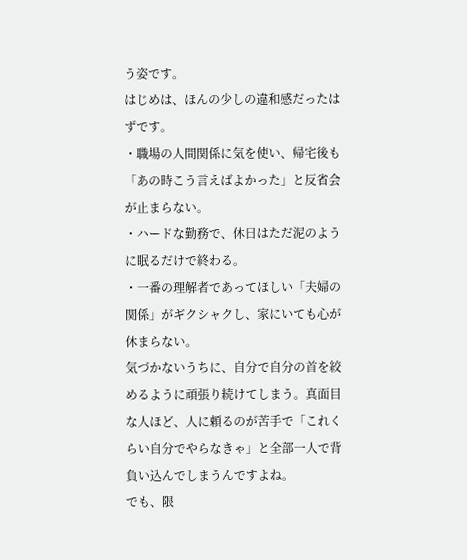う姿です。
はじめは、ほんの少しの違和感だったはずです。
・職場の人間関係に気を使い、帰宅後も「あの時こう言えばよかった」と反省会が止まらない。
・ハードな勤務で、休日はただ泥のように眠るだけで終わる。
・一番の理解者であってほしい「夫婦の関係」がギクシャクし、家にいても心が休まらない。
気づかないうちに、自分で自分の首を絞めるように頑張り続けてしまう。真面目な人ほど、人に頼るのが苦手で「これくらい自分でやらなきゃ」と全部一人で背負い込んでしまうんですよね。
でも、限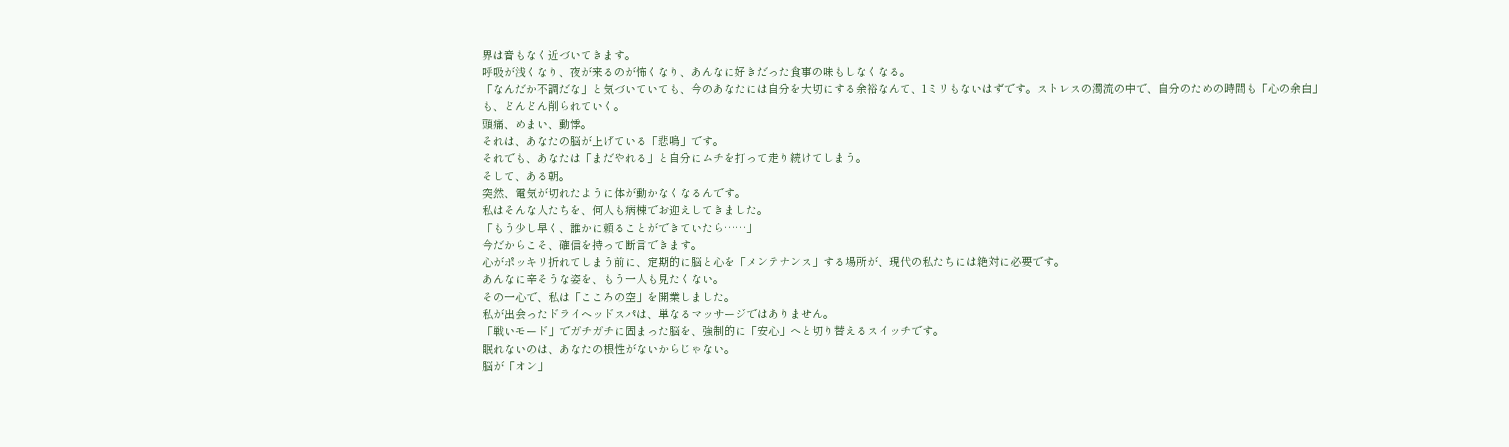界は音もなく近づいてきます。
呼吸が浅くなり、夜が来るのが怖くなり、あんなに好きだった食事の味もしなくなる。
「なんだか不調だな」と気づいていても、今のあなたには自分を大切にする余裕なんて、1ミリもないはずです。ストレスの濁流の中で、自分のための時間も「心の余白」も、どんどん削られていく。
頭痛、めまい、動悸。
それは、あなたの脳が上げている「悲鳴」です。
それでも、あなたは「まだやれる」と自分にムチを打って走り続けてしまう。
そして、ある朝。
突然、電気が切れたように体が動かなくなるんです。
私はそんな人たちを、何人も病棟でお迎えしてきました。
「もう少し早く、誰かに頼ることができていたら……」
今だからこそ、確信を持って断言できます。
心がポッキリ折れてしまう前に、定期的に脳と心を「メンテナンス」する場所が、現代の私たちには絶対に必要です。
あんなに辛そうな姿を、もう一人も見たくない。
その一心で、私は「こころの空」を開業しました。
私が出会ったドライヘッドスパは、単なるマッサージではありません。
「戦いモード」でガチガチに固まった脳を、強制的に「安心」へと切り替えるスイッチです。
眠れないのは、あなたの根性がないからじゃない。
脳が「オン」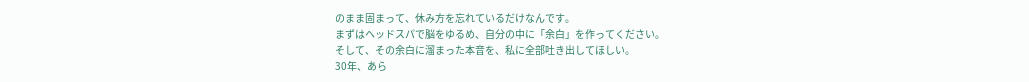のまま固まって、休み方を忘れているだけなんです。
まずはヘッドスパで脳をゆるめ、自分の中に「余白」を作ってください。
そして、その余白に溜まった本音を、私に全部吐き出してほしい。
30年、あら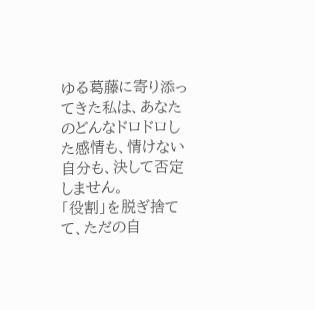ゆる葛藤に寄り添ってきた私は、あなたのどんなドロドロした感情も、情けない自分も、決して否定しません。
「役割」を脱ぎ捨てて、ただの自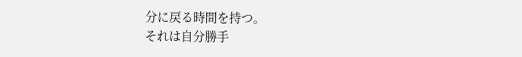分に戻る時間を持つ。
それは自分勝手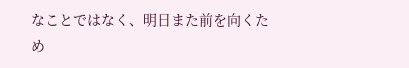なことではなく、明日また前を向くため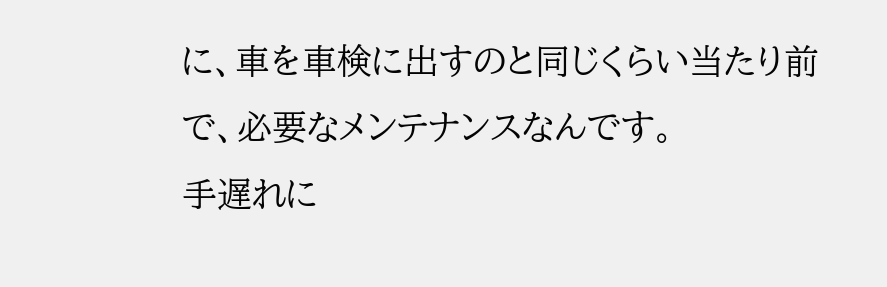に、車を車検に出すのと同じくらい当たり前で、必要なメンテナンスなんです。
手遅れに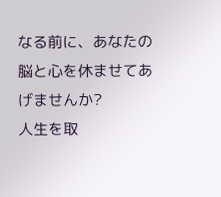なる前に、あなたの脳と心を休ませてあげませんか?
人生を取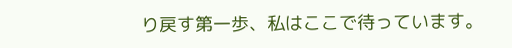り戻す第一歩、私はここで待っています。